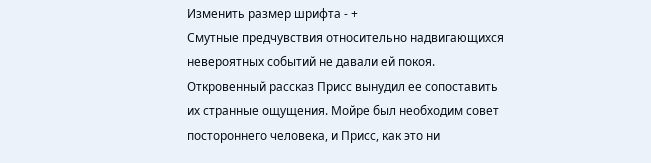Изменить размер шрифта - +
Смутные предчувствия относительно надвигающихся невероятных событий не давали ей покоя. Откровенный рассказ Присс вынудил ее сопоставить их странные ощущения. Мойре был необходим совет постороннего человека, и Присс, как это ни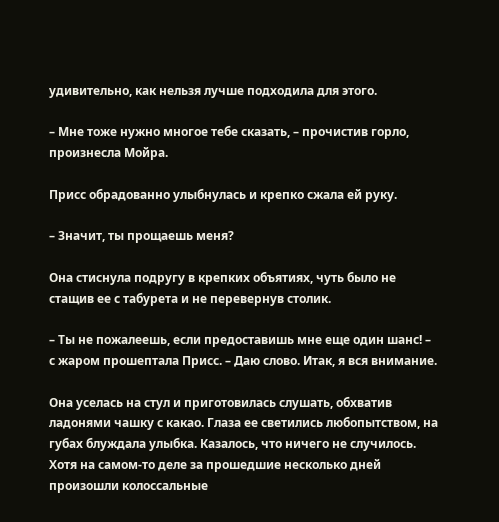удивительно, как нельзя лучше подходила для этого.

– Мне тоже нужно многое тебе сказать, – прочистив горло, произнесла Мойра.

Присс обрадованно улыбнулась и крепко сжала ей руку.

– Значит, ты прощаешь меня?

Она стиснула подругу в крепких объятиях, чуть было не стащив ее с табурета и не перевернув столик.

– Ты не пожалеешь, если предоставишь мне еще один шанс! – с жаром прошептала Присс. – Даю слово. Итак, я вся внимание.

Она уселась на стул и приготовилась слушать, обхватив ладонями чашку с какао. Глаза ее светились любопытством, на губах блуждала улыбка. Казалось, что ничего не случилось. Хотя на самом-то деле за прошедшие несколько дней произошли колоссальные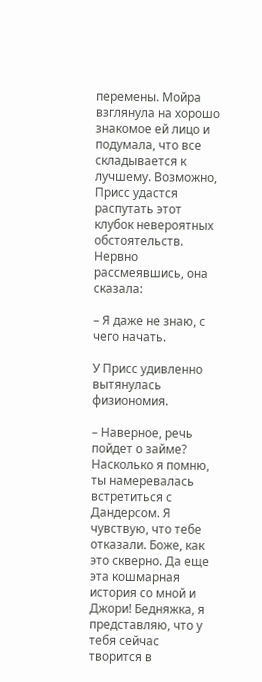перемены. Мойра взглянула на хорошо знакомое ей лицо и подумала, что все складывается к лучшему. Возможно, Присс удастся распутать этот клубок невероятных обстоятельств. Нервно рассмеявшись, она сказала:

– Я даже не знаю, с чего начать.

У Присс удивленно вытянулась физиономия.

– Наверное, речь пойдет о займе? Насколько я помню, ты намеревалась встретиться с Дандерсом. Я чувствую, что тебе отказали. Боже, как это скверно. Да еще эта кошмарная история со мной и Джори! Бедняжка, я представляю, что у тебя сейчас творится в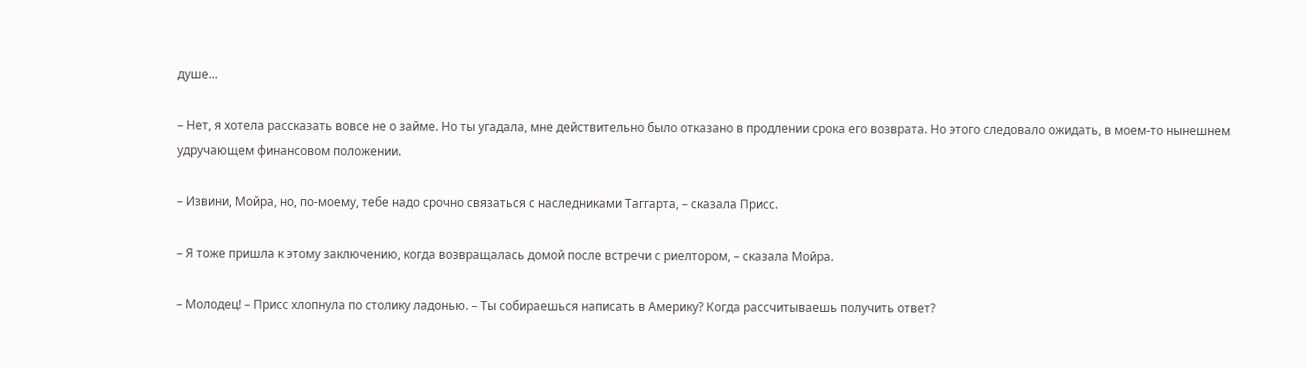душе...

– Нет, я хотела рассказать вовсе не о займе. Но ты угадала, мне действительно было отказано в продлении срока его возврата. Но этого следовало ожидать, в моем-то нынешнем удручающем финансовом положении.

– Извини, Мойра, но, по-моему, тебе надо срочно связаться с наследниками Таггарта, – сказала Присс.

– Я тоже пришла к этому заключению, когда возвращалась домой после встречи с риелтором, – сказала Мойра.

– Молодец! – Присс хлопнула по столику ладонью. – Ты собираешься написать в Америку? Когда рассчитываешь получить ответ?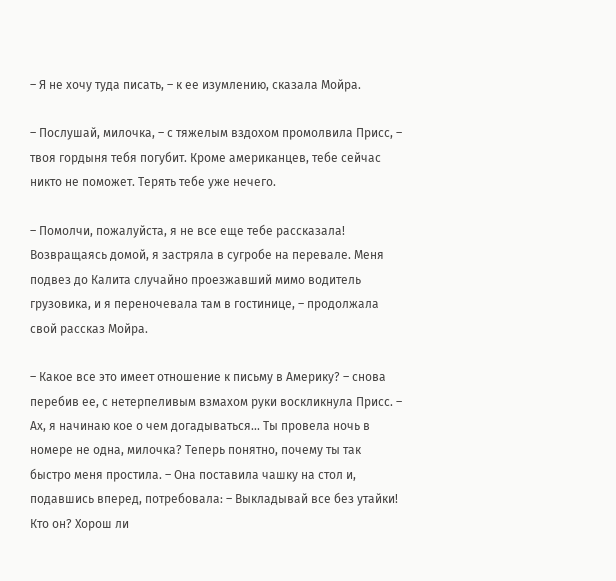– Я не хочу туда писать, – к ее изумлению, сказала Мойра.

– Послушай, милочка, – с тяжелым вздохом промолвила Присс, – твоя гордыня тебя погубит. Кроме американцев, тебе сейчас никто не поможет. Терять тебе уже нечего.

– Помолчи, пожалуйста, я не все еще тебе рассказала! Возвращаясь домой, я застряла в сугробе на перевале. Меня подвез до Калита случайно проезжавший мимо водитель грузовика, и я переночевала там в гостинице, – продолжала свой рассказ Мойра.

– Какое все это имеет отношение к письму в Америку? – снова перебив ее, с нетерпеливым взмахом руки воскликнула Присс. – Ах, я начинаю кое о чем догадываться... Ты провела ночь в номере не одна, милочка? Теперь понятно, почему ты так быстро меня простила. – Она поставила чашку на стол и, подавшись вперед, потребовала: – Выкладывай все без утайки! Кто он? Хорош ли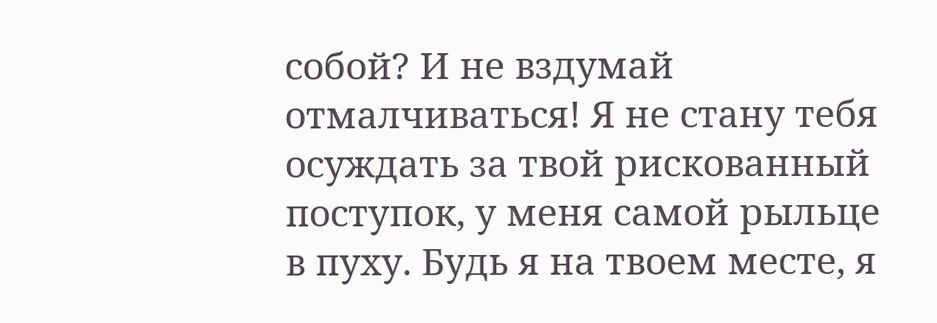собой? И не вздумай отмалчиваться! Я не стану тебя осуждать за твой рискованный поступок, у меня самой рыльце в пуху. Будь я на твоем месте, я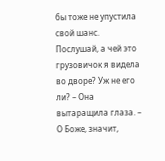бы тоже не упустила свой шанс. Послушай, а чей это грузовичок я видела во дворе? Уж не его ли? – Она вытаращила глаза. – О Боже, значит,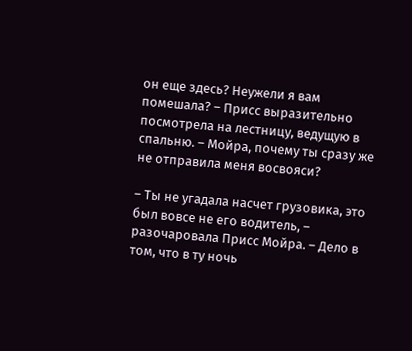он еще здесь? Неужели я вам помешала? – Присс выразительно посмотрела на лестницу, ведущую в спальню. – Мойра, почему ты сразу же не отправила меня восвояси?

– Ты не угадала насчет грузовика, это был вовсе не его водитель, – разочаровала Присс Мойра. – Дело в том, что в ту ночь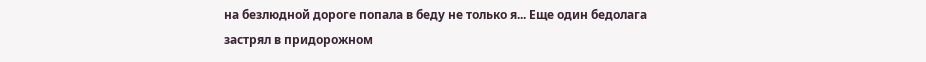на безлюдной дороге попала в беду не только я... Еще один бедолага застрял в придорожном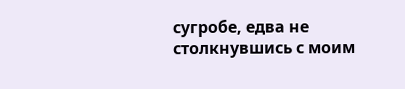сугробе, едва не столкнувшись с моим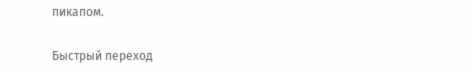пикапом.

Быстрый переход